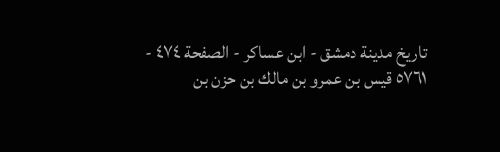تاريخ مدينة دمشق - ابن عساكر - الصفحة ٤٧٤ - ٥٧٦١ قيس بن عمرو بن مالك بن حزن بن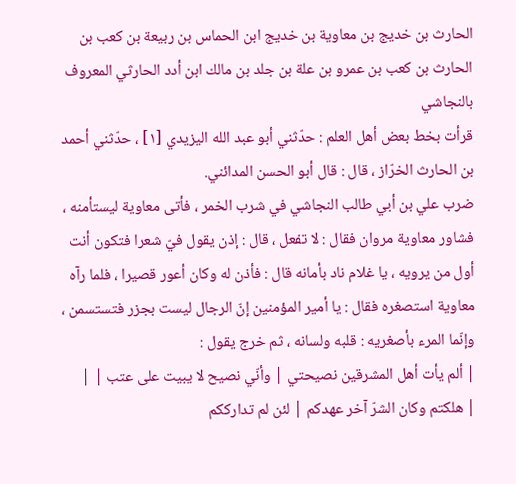الحارث بن خديج بن معاوية بن خديج ابن الحماس بن ربيعة بن كعب بن الحارث بن كعب بن عمرو بن علة بن جلد بن مالك ابن أدد الحارثي المعروف بالنجاشي
قرأت بخط بعض أهل العلم : حدّثني أبو عبد الله اليزيدي [١] ، حدّثني أحمد بن الحارث الخرّاز ، قال : قال أبو الحسن المدائني.
ضرب علي بن أبي طالب النجاشي في شرب الخمر ، فأتى معاوية ليستأمنه ، فشاور معاوية مروان فقال : لا تفعل ، قال : إذن يقول فيّ شعرا فتكون أنت أول من يرويه ، يا غلام ناد بأمانه قال : فأذن له وكان أعور قصيرا ، فلما رآه معاوية استصغره فقال : يا أمير المؤمنين إنّ الرجال ليست بجزر فتستسمن ، وإنّما المرء بأصغريه : قلبه ولسانه ، ثم خرج يقول :
| ألم يأت أهل المشرقين نصيحتي | وأنّي نصيح لا يبيت على عتب | |
| هلكتم وكان الشرّ آخر عهدكم | لئن لم تدارككم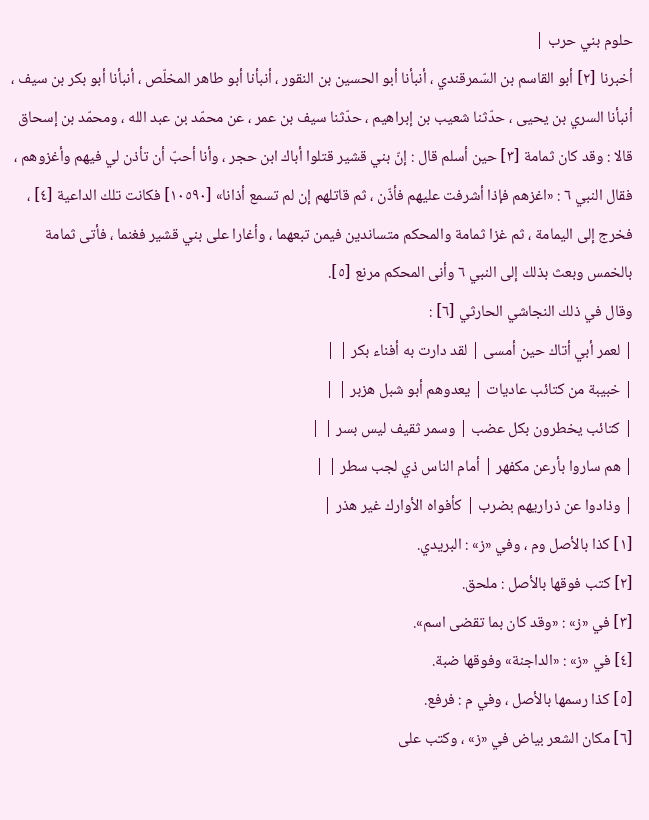حلوم بني حرب |
أخبرنا [٢] أبو القاسم بن السّمرقندي ، أنبأنا أبو الحسين بن النقور ، أنبأنا أبو طاهر المخلّص ، أنبأنا أبو بكر بن سيف ، أنبأنا السري بن يحيى ، حدّثنا شعيب بن إبراهيم ، حدّثنا سيف بن عمر ، عن محمّد بن عبد الله ، ومحمّد بن إسحاق قالا : وقد كان ثمامة [٣] حين أسلم قال : إنّ بني قشير قتلوا أباك ابن حجر ، وأنا أحبّ أن تأذن لي فيهم وأغزوهم ، فقال النبي ٦ : «اغزهم فإذا أشرفت عليهم فأذّن ، ثم قاتلهم إن لم تسمع أذانا» [١٠٥٩٠] فكانت تلك الداعية [٤] ، فخرج إلى اليمامة ، ثم غزا ثمامة والمحكم متساندين فيمن تبعهما ، وأغارا على بني قشير فغنما ، فأتى ثمامة بالخمس وبعث بذلك إلى النبي ٦ وأنى المحكم مرنع [٥].
وقال في ذلك النجاشي الحارثي [٦] :
| لعمر أبي أتاك حين أمسى | لقد دارت به أفناء بكر | |
| خبيبة من كتائب عاديات | يعدوهم أبو شبل هزبر | |
| كتائب يخطرون بكل عضب | وسمر ثقيف ليس بسر | |
| هم ساروا بأرعن مكفهر | أمام الناس ذي لجب سطر | |
| وذادوا عن ذراريهم بضرب | كأفواه الأوارك غير هذر |
[١] كذا بالأصل وم ، وفي «ز» : البريدي.
[٢] كتب فوقها بالأصل : ملحق.
[٣] في «ز» : «وقد كان بما تقضى اسم».
[٤] في «ز» : «الداجنة» وفوقها ضبة.
[٥] كذا رسمها بالأصل ، وفي م : فرفع.
[٦] مكان الشعر بياض في «ز» ، وكتب على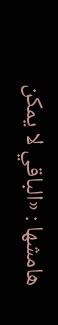هامشها : «الباقي لا يمكن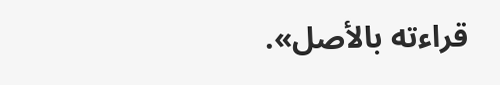قراءته بالأصل».